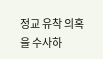정교 유착 의혹을 수사하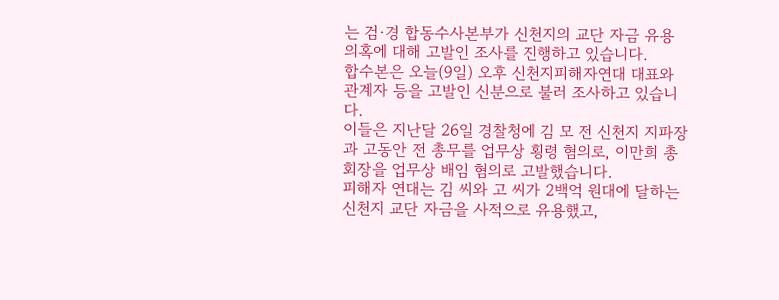는 검·경 합동수사본부가 신천지의 교단 자금 유용 의혹에 대해 고발인 조사를 진행하고 있습니다.
합수본은 오늘(9일) 오후 신천지피해자연대 대표와 관계자 등을 고발인 신분으로 불러 조사하고 있습니다.
이들은 지난달 26일 경찰청에 김 모 전 신천지 지파장과 고동안 전 총무를 업무상 횡령 혐의로, 이만희 총회장을 업무상 배임 혐의로 고발했습니다.
피해자 연대는 김 씨와 고 씨가 2백억 원대에 달하는 신천지 교단 자금을 사적으로 유용했고,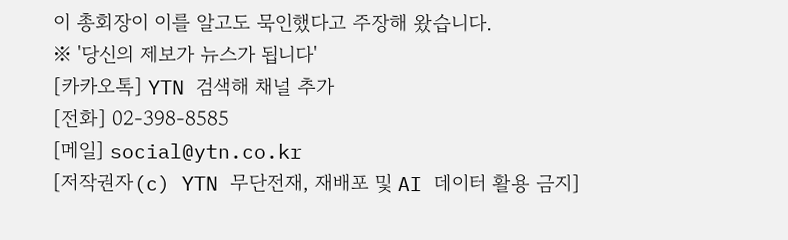이 총회장이 이를 알고도 묵인했다고 주장해 왔습니다.
※ '당신의 제보가 뉴스가 됩니다'
[카카오톡] YTN 검색해 채널 추가
[전화] 02-398-8585
[메일] social@ytn.co.kr
[저작권자(c) YTN 무단전재, 재배포 및 AI 데이터 활용 금지]